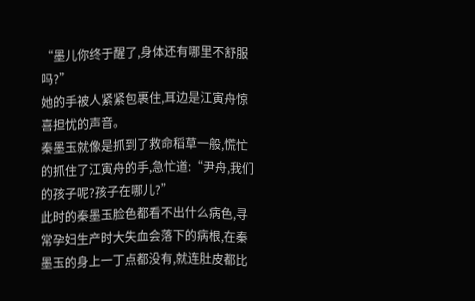“墨儿你终于醒了,身体还有哪里不舒服吗?”
她的手被人紧紧包裹住,耳边是江寅舟惊喜担忧的声音。
秦墨玉就像是抓到了救命稻草一般,慌忙的抓住了江寅舟的手,急忙道:“尹舟,我们的孩子呢?孩子在哪儿?”
此时的秦墨玉脸色都看不出什么病色,寻常孕妇生产时大失血会落下的病根,在秦墨玉的身上一丁点都没有,就连肚皮都比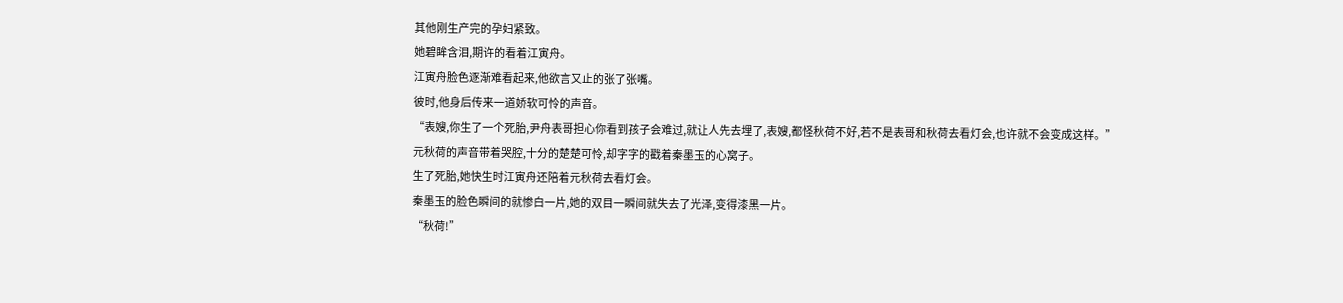其他刚生产完的孕妇紧致。
她碧眸含泪,期许的看着江寅舟。
江寅舟脸色逐渐难看起来,他欲言又止的张了张嘴。
彼时,他身后传来一道娇软可怜的声音。
“表嫂,你生了一个死胎,尹舟表哥担心你看到孩子会难过,就让人先去埋了,表嫂,都怪秋荷不好,若不是表哥和秋荷去看灯会,也许就不会变成这样。”
元秋荷的声音带着哭腔,十分的楚楚可怜,却字字的戳着秦墨玉的心窝子。
生了死胎,她快生时江寅舟还陪着元秋荷去看灯会。
秦墨玉的脸色瞬间的就惨白一片,她的双目一瞬间就失去了光泽,变得漆黑一片。
“秋荷!”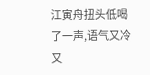江寅舟扭头低喝了一声,语气又冷又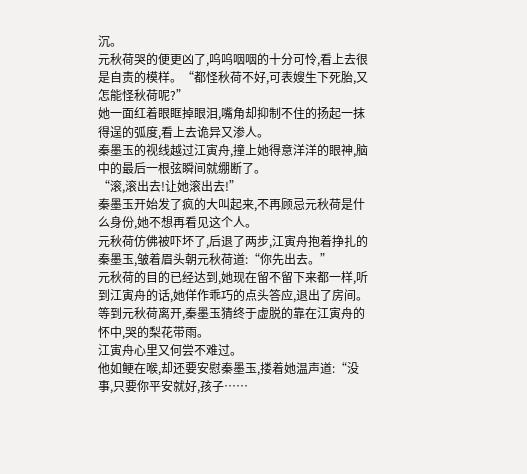沉。
元秋荷哭的便更凶了,呜呜咽咽的十分可怜,看上去很是自责的模样。“都怪秋荷不好,可表嫂生下死胎,又怎能怪秋荷呢?”
她一面红着眼眶掉眼泪,嘴角却抑制不住的扬起一抹得逞的弧度,看上去诡异又渗人。
秦墨玉的视线越过江寅舟,撞上她得意洋洋的眼神,脑中的最后一根弦瞬间就绷断了。
“滚,滚出去!让她滚出去!”
秦墨玉开始发了疯的大叫起来,不再顾忌元秋荷是什么身份,她不想再看见这个人。
元秋荷仿佛被吓坏了,后退了两步,江寅舟抱着挣扎的秦墨玉,皱着眉头朝元秋荷道:“你先出去。”
元秋荷的目的已经达到,她现在留不留下来都一样,听到江寅舟的话,她佯作乖巧的点头答应,退出了房间。
等到元秋荷离开,秦墨玉猜终于虚脱的靠在江寅舟的怀中,哭的梨花带雨。
江寅舟心里又何尝不难过。
他如鲠在喉,却还要安慰秦墨玉,搂着她温声道:“没事,只要你平安就好,孩子……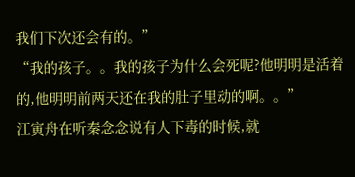我们下次还会有的。”
“我的孩子。。我的孩子为什么会死呢?他明明是活着的,他明明前两天还在我的肚子里动的啊。。”
江寅舟在听秦念念说有人下毒的时候,就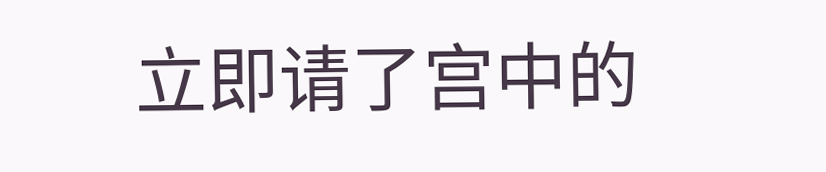立即请了宫中的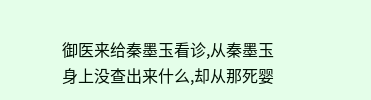御医来给秦墨玉看诊,从秦墨玉身上没查出来什么,却从那死婴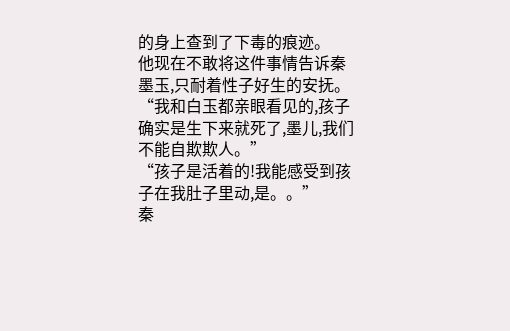的身上查到了下毒的痕迹。
他现在不敢将这件事情告诉秦墨玉,只耐着性子好生的安抚。
“我和白玉都亲眼看见的,孩子确实是生下来就死了,墨儿,我们不能自欺欺人。”
“孩子是活着的!我能感受到孩子在我肚子里动,是。。”
秦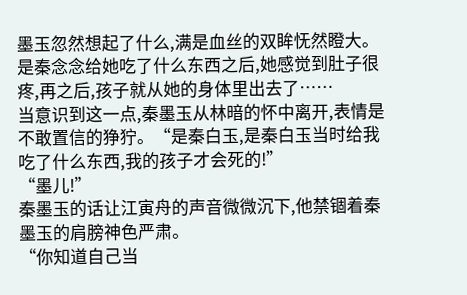墨玉忽然想起了什么,满是血丝的双眸怃然瞪大。
是秦念念给她吃了什么东西之后,她感觉到肚子很疼,再之后,孩子就从她的身体里出去了……
当意识到这一点,秦墨玉从林暗的怀中离开,表情是不敢置信的狰狞。“是秦白玉,是秦白玉当时给我吃了什么东西,我的孩子才会死的!”
“墨儿!”
秦墨玉的话让江寅舟的声音微微沉下,他禁锢着秦墨玉的肩膀神色严肃。
“你知道自己当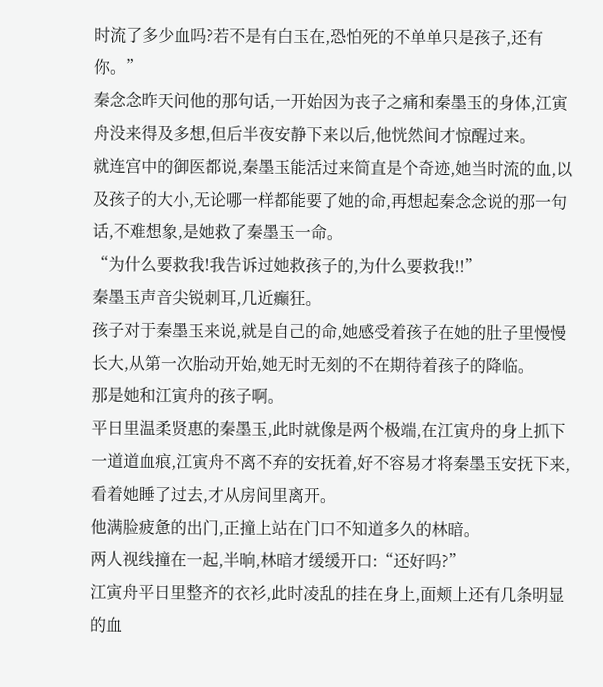时流了多少血吗?若不是有白玉在,恐怕死的不单单只是孩子,还有你。”
秦念念昨天问他的那句话,一开始因为丧子之痛和秦墨玉的身体,江寅舟没来得及多想,但后半夜安静下来以后,他恍然间才惊醒过来。
就连宫中的御医都说,秦墨玉能活过来简直是个奇迹,她当时流的血,以及孩子的大小,无论哪一样都能要了她的命,再想起秦念念说的那一句话,不难想象,是她救了秦墨玉一命。
“为什么要救我!我告诉过她救孩子的,为什么要救我!!”
秦墨玉声音尖锐刺耳,几近癫狂。
孩子对于秦墨玉来说,就是自己的命,她感受着孩子在她的肚子里慢慢长大,从第一次胎动开始,她无时无刻的不在期待着孩子的降临。
那是她和江寅舟的孩子啊。
平日里温柔贤惠的秦墨玉,此时就像是两个极端,在江寅舟的身上抓下一道道血痕,江寅舟不离不弃的安抚着,好不容易才将秦墨玉安抚下来,看着她睡了过去,才从房间里离开。
他满脸疲惫的出门,正撞上站在门口不知道多久的林暗。
两人视线撞在一起,半晌,林暗才缓缓开口:“还好吗?”
江寅舟平日里整齐的衣衫,此时凌乱的挂在身上,面颊上还有几条明显的血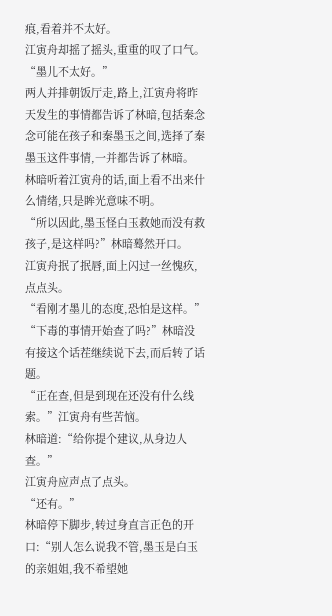痕,看着并不太好。
江寅舟却摇了摇头,重重的叹了口气。
“墨儿不太好。”
两人并排朝饭厅走,路上,江寅舟将昨天发生的事情都告诉了林暗,包括秦念念可能在孩子和秦墨玉之间,选择了秦墨玉这件事情,一并都告诉了林暗。
林暗听着江寅舟的话,面上看不出来什么情绪,只是眸光意味不明。
“所以因此,墨玉怪白玉救她而没有救孩子,是这样吗?”林暗蓦然开口。
江寅舟抿了抿唇,面上闪过一丝愧疚,点点头。
“看刚才墨儿的态度,恐怕是这样。”
“下毒的事情开始查了吗?”林暗没有接这个话茬继续说下去,而后转了话题。
“正在查,但是到现在还没有什么线索。”江寅舟有些苦恼。
林暗道:“给你提个建议,从身边人查。”
江寅舟应声点了点头。
“还有。”
林暗停下脚步,转过身直言正色的开口:“别人怎么说我不管,墨玉是白玉的亲姐姐,我不希望她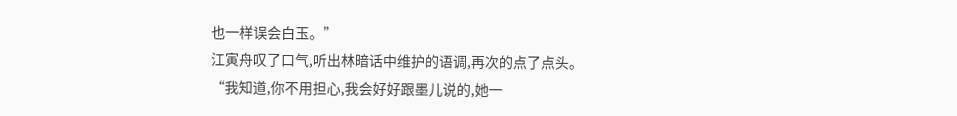也一样误会白玉。”
江寅舟叹了口气,听出林暗话中维护的语调,再次的点了点头。
“我知道,你不用担心,我会好好跟墨儿说的,她一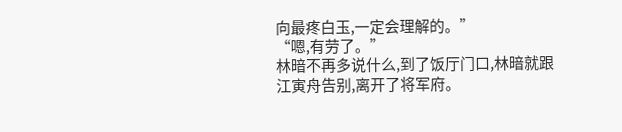向最疼白玉,一定会理解的。”
“嗯,有劳了。”
林暗不再多说什么,到了饭厅门口,林暗就跟江寅舟告别,离开了将军府。